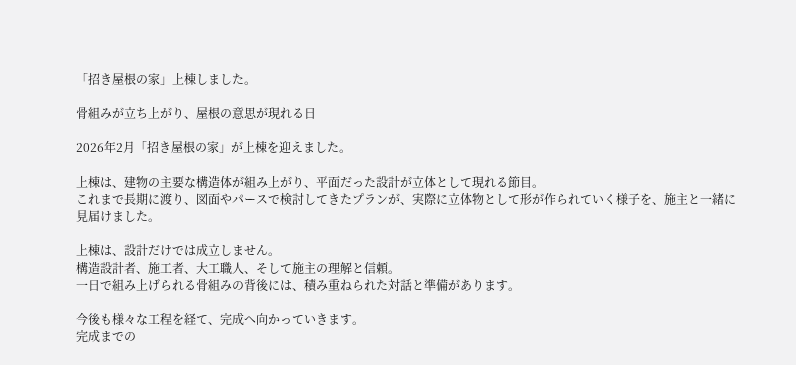「招き屋根の家」上棟しました。

骨組みが立ち上がり、屋根の意思が現れる日

2026年2月「招き屋根の家」が上棟を迎えました。

上棟は、建物の主要な構造体が組み上がり、平面だった設計が立体として現れる節目。
これまで長期に渡り、図面やパースで検討してきたプランが、実際に立体物として形が作られていく様子を、施主と一緒に見届けました。

上棟は、設計だけでは成立しません。
構造設計者、施工者、大工職人、そして施主の理解と信頼。
一日で組み上げられる骨組みの背後には、積み重ねられた対話と準備があります。

今後も様々な工程を経て、完成へ向かっていきます。
完成までの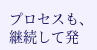プロセスも、継続して発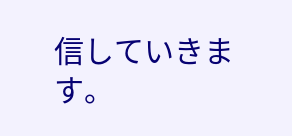信していきます。